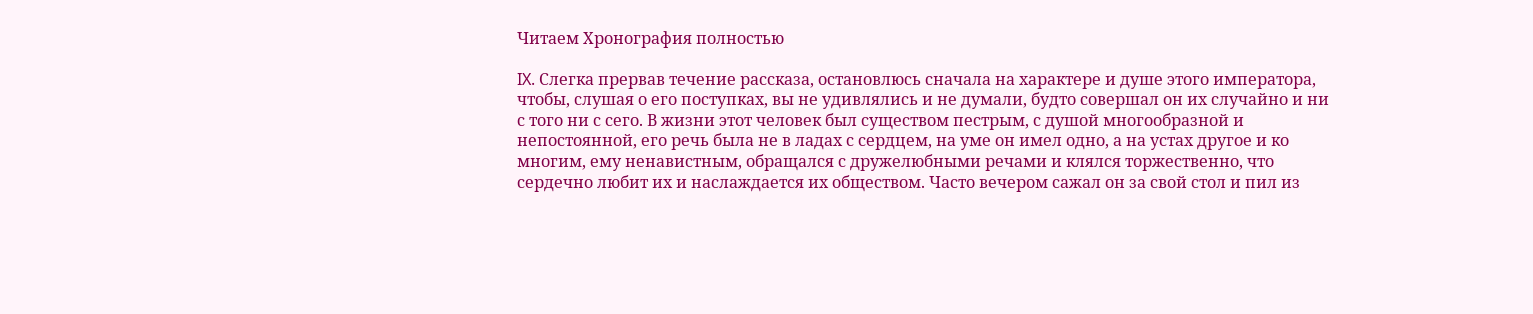Читаем Хронография полностью

IX. Слегка прервав течение рассказа, остановлюсь сначала на характере и душе этого императора, чтобы, слушая о его поступках, вы не удивлялись и не думали, будто совершал он их случайно и ни с того ни с сего. В жизни этот человек был существом пестрым, с душой многообразной и непостоянной, его речь была не в ладах с сердцем, на уме он имел одно, а на устах другое и ко многим, ему ненавистным, обращался с дружелюбными речами и клялся торжественно, что сердечно любит их и наслаждается их обществом. Часто вечером сажал он за свой стол и пил из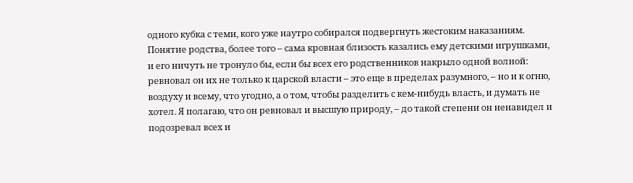одного кубка с теми, кого уже наутро собирался подвергнуть жестоким наказаниям. Понятие родства, более того – сама кровная близость казались ему детскими игрушками, и его ничуть не тронуло бы, если бы всех его родственников накрыло одной волной: ревновал он их не только к царской власти – это еще в пределах разумного, – но и к огню, воздуху и всему, что угодно, а о том, чтобы разделить с кем-нибудь власть, и думать не хотел. Я полагаю, что он ревновал и высшую природу, – до такой степени он ненавидел и подозревал всех и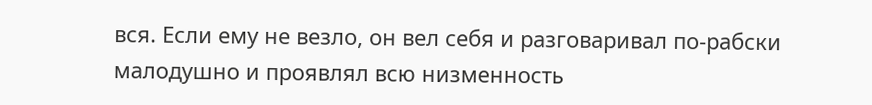вся. Если ему не везло, он вел себя и разговаривал по-рабски малодушно и проявлял всю низменность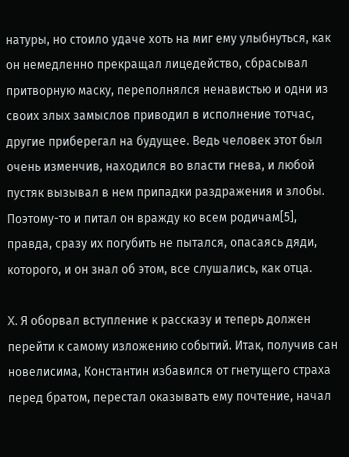натуры, но стоило удаче хоть на миг ему улыбнуться, как он немедленно прекращал лицедейство, сбрасывал притворную маску, переполнялся ненавистью и одни из своих злых замыслов приводил в исполнение тотчас, другие приберегал на будущее. Ведь человек этот был очень изменчив, находился во власти гнева, и любой пустяк вызывал в нем припадки раздражения и злобы. Поэтому-то и питал он вражду ко всем родичам[5], правда, сразу их погубить не пытался, опасаясь дяди, которого, и он знал об этом, все слушались, как отца.

X. Я оборвал вступление к рассказу и теперь должен перейти к самому изложению событий. Итак, получив сан новелисима, Константин избавился от гнетущего страха перед братом, перестал оказывать ему почтение, начал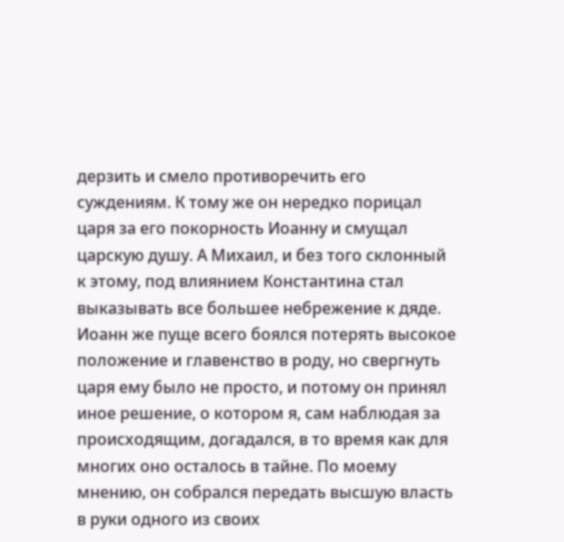дерзить и смело противоречить его суждениям. К тому же он нередко порицал царя за его покорность Иоанну и смущал царскую душу. А Михаил, и без того склонный к этому, под влиянием Константина стал выказывать все большее небрежение к дяде. Иоанн же пуще всего боялся потерять высокое положение и главенство в роду, но свергнуть царя ему было не просто, и потому он принял иное решение, о котором я, сам наблюдая за происходящим, догадался, в то время как для многих оно осталось в тайне. По моему мнению, он собрался передать высшую власть в руки одного из своих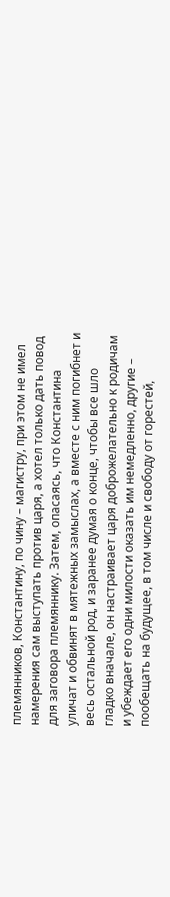племянников, Константину, по чину – магистру, при этом не имел намерения сам выступать против царя, а хотел только дать повод для заговора племяннику. Затем, опасаясь, что Константина уличат и обвинят в мятежных замыслах, а вместе с ним погибнет и весь остальной род, и заранее думая о конце, чтобы все шло гладко вначале, он настраивает царя доброжелательно к родичам и убеждает его одни милости оказать им немедленно, другие – пообещать на будущее, в том числе и свободу от горестей,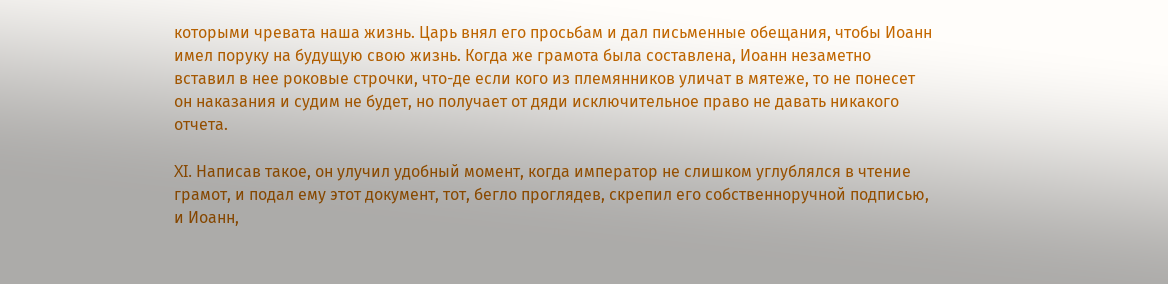которыми чревата наша жизнь. Царь внял его просьбам и дал письменные обещания, чтобы Иоанн имел поруку на будущую свою жизнь. Когда же грамота была составлена, Иоанн незаметно вставил в нее роковые строчки, что-де если кого из племянников уличат в мятеже, то не понесет он наказания и судим не будет, но получает от дяди исключительное право не давать никакого отчета.

XI. Написав такое, он улучил удобный момент, когда император не слишком углублялся в чтение грамот, и подал ему этот документ, тот, бегло проглядев, скрепил его собственноручной подписью, и Иоанн,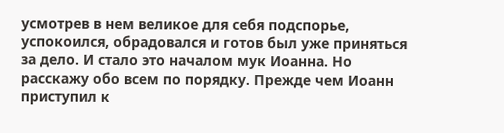усмотрев в нем великое для себя подспорье, успокоился, обрадовался и готов был уже приняться за дело. И стало это началом мук Иоанна. Но расскажу обо всем по порядку. Прежде чем Иоанн приступил к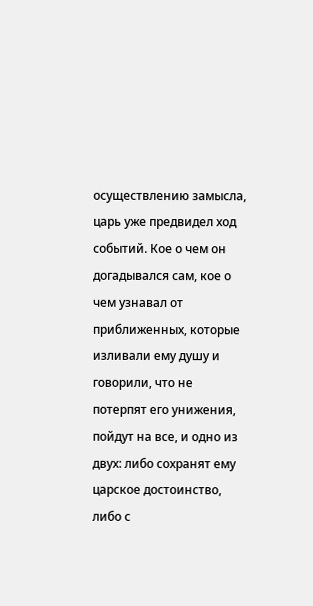осуществлению замысла, царь уже предвидел ход событий. Кое о чем он догадывался сам, кое о чем узнавал от приближенных, которые изливали ему душу и говорили, что не потерпят его унижения, пойдут на все, и одно из двух: либо сохранят ему царское достоинство, либо с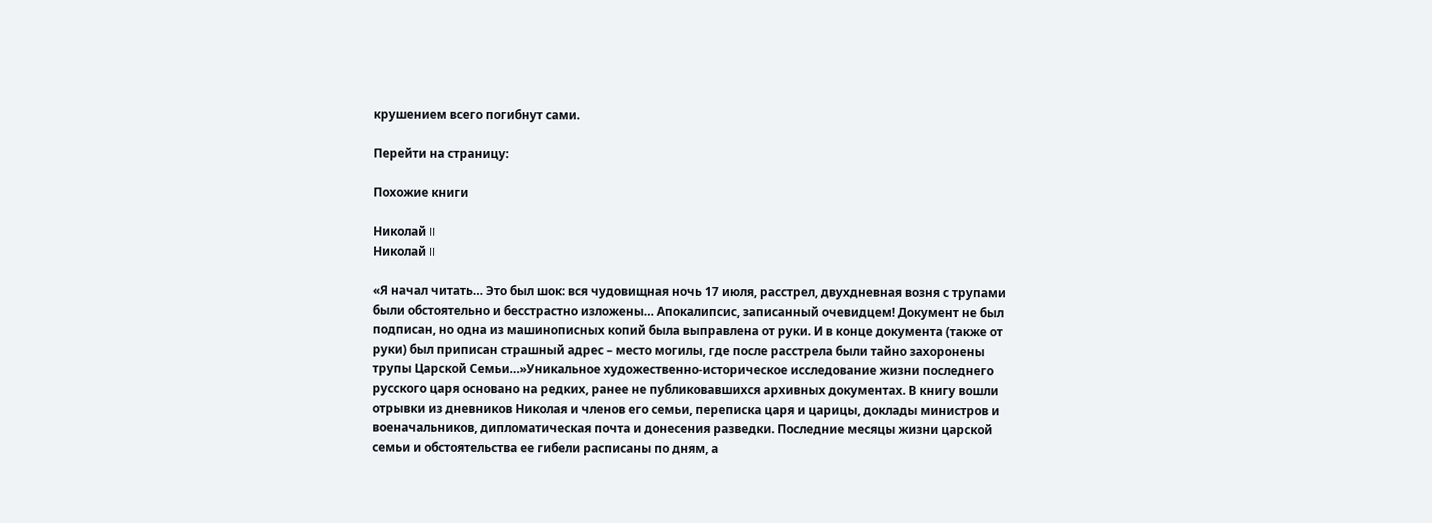крушением всего погибнут сами.

Перейти на страницу:

Похожие книги

Николай II
Николай II

«Я начал читать… Это был шок: вся чудовищная ночь 17 июля, расстрел, двухдневная возня с трупами были обстоятельно и бесстрастно изложены… Апокалипсис, записанный очевидцем! Документ не был подписан, но одна из машинописных копий была выправлена от руки. И в конце документа (также от руки) был приписан страшный адрес – место могилы, где после расстрела были тайно захоронены трупы Царской Семьи…»Уникальное художественно-историческое исследование жизни последнего русского царя основано на редких, ранее не публиковавшихся архивных документах. В книгу вошли отрывки из дневников Николая и членов его семьи, переписка царя и царицы, доклады министров и военачальников, дипломатическая почта и донесения разведки. Последние месяцы жизни царской семьи и обстоятельства ее гибели расписаны по дням, а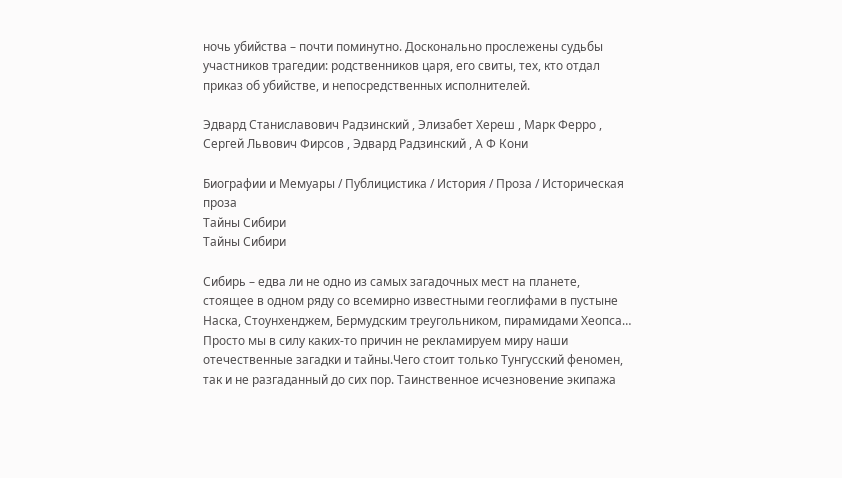ночь убийства – почти поминутно. Досконально прослежены судьбы участников трагедии: родственников царя, его свиты, тех, кто отдал приказ об убийстве, и непосредственных исполнителей.

Эдвард Станиславович Радзинский , Элизабет Хереш , Марк Ферро , Сергей Львович Фирсов , Эдвард Радзинский , А Ф Кони

Биографии и Мемуары / Публицистика / История / Проза / Историческая проза
Тайны Сибири
Тайны Сибири

Сибирь – едва ли не одно из самых загадочных мест на планете, стоящее в одном ряду со всемирно известными геоглифами в пустыне Наска, Стоунхенджем, Бермудским треугольником, пирамидами Хеопса… Просто мы в силу каких-то причин не рекламируем миру наши отечественные загадки и тайны.Чего стоит только Тунгусский феномен, так и не разгаданный до сих пор. Таинственное исчезновение экипажа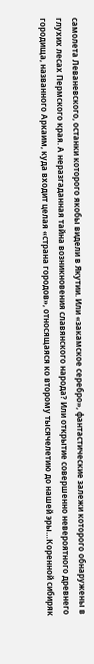самолета Леваневского, останки которого якобы видели в Якутии. Или «закамское серебро», фантастические залежи которого обнаружены в глухих лесах Пермского края. А неразгаданная тайна возникновения славянского народа? Или открытие совершенно невероятного древнего городища, названного Аркаим, куда входит целая «страна городов», относящаяся ко второму тысячелетию до нашей эры…Коренной сибиряк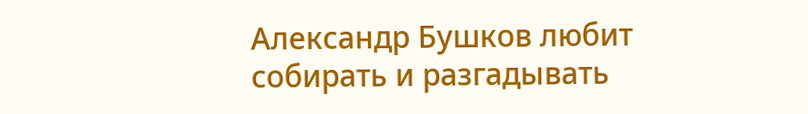Александр Бушков любит собирать и разгадывать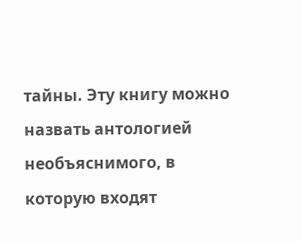тайны. Эту книгу можно назвать антологией необъяснимого, в которую входят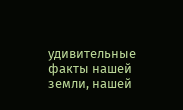удивительные факты нашей земли, нашей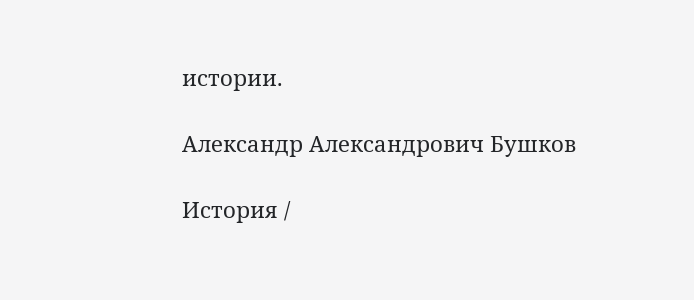истории.

Александр Александрович Бушков

История /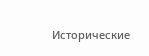Исторические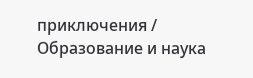приключения / Образование и наука